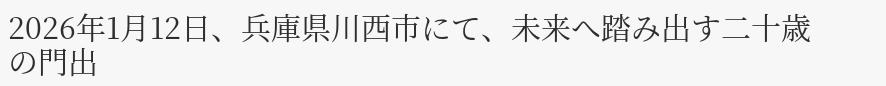2026年1月12日、兵庫県川西市にて、未来へ踏み出す二十歳の門出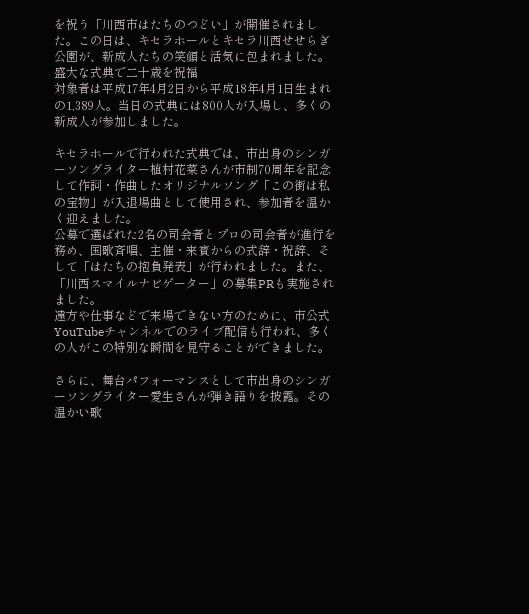を祝う「川西市はたちのつどい」が開催されました。この日は、キセラホールとキセラ川西せせらぎ公園が、新成人たちの笑顔と活気に包まれました。
盛大な式典で二十歳を祝福
対象者は平成17年4月2日から平成18年4月1日生まれの1,389人。当日の式典には800人が入場し、多くの新成人が参加しました。

キセラホールで行われた式典では、市出身のシンガーソングライター植村花菜さんが市制70周年を記念して作詞・作曲したオリジナルソング「この街は私の宝物」が入退場曲として使用され、参加者を温かく迎えました。
公募で選ばれた2名の司会者とプロの司会者が進行を務め、国歌斉唱、主催・来賓からの式辞・祝辞、そして「はたちの抱負発表」が行われました。また、「川西スマイルナビゲーター」の募集PRも実施されました。
遠方や仕事などで来場できない方のために、市公式YouTubeチャンネルでのライブ配信も行われ、多くの人がこの特別な瞬間を見守ることができました。

さらに、舞台パフォーマンスとして市出身のシンガーソングライター愛生さんが弾き語りを披露。その温かい歌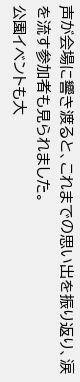声が会場に響き渡ると、これまでの思い出を振り返り、涙を流す参加者も見られました。
公園イベントも大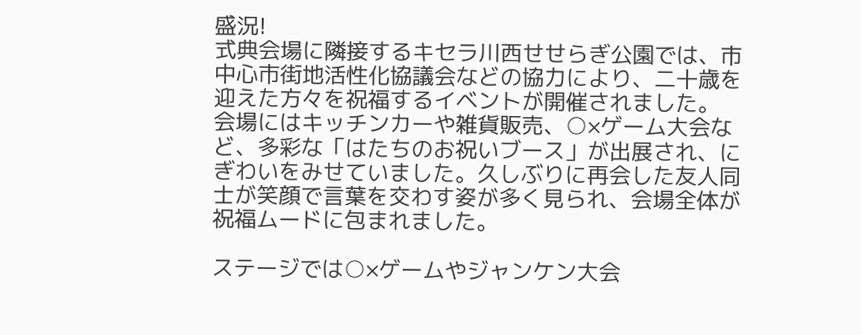盛況!
式典会場に隣接するキセラ川西せせらぎ公園では、市中心市街地活性化協議会などの協力により、二十歳を迎えた方々を祝福するイベントが開催されました。
会場にはキッチンカーや雑貨販売、○×ゲーム大会など、多彩な「はたちのお祝いブース」が出展され、にぎわいをみせていました。久しぶりに再会した友人同士が笑顔で言葉を交わす姿が多く見られ、会場全体が祝福ムードに包まれました。

ステージでは○×ゲームやジャンケン大会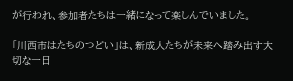が行われ、参加者たちは一緒になって楽しんでいました。

「川西市はたちのつどい」は、新成人たちが未来へ踏み出す大切な一日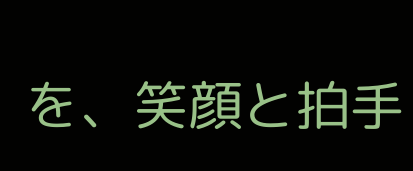を、笑顔と拍手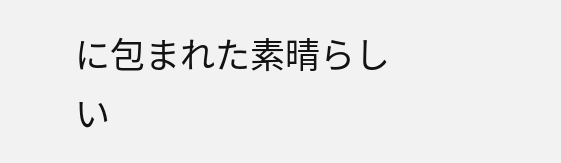に包まれた素晴らしい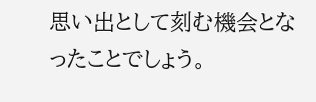思い出として刻む機会となったことでしょう。